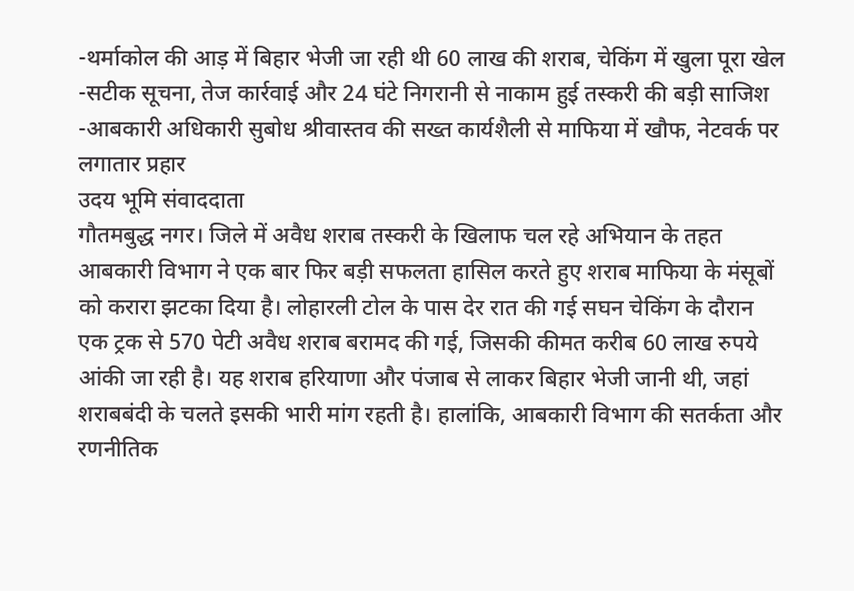-थर्माकोल की आड़ में बिहार भेजी जा रही थी 60 लाख की शराब, चेकिंग में खुला पूरा खेल
-सटीक सूचना, तेज कार्रवाई और 24 घंटे निगरानी से नाकाम हुई तस्करी की बड़ी साजिश
-आबकारी अधिकारी सुबोध श्रीवास्तव की सख्त कार्यशैली से माफिया में खौफ, नेटवर्क पर लगातार प्रहार
उदय भूमि संवाददाता
गौतमबुद्ध नगर। जिले में अवैध शराब तस्करी के खिलाफ चल रहे अभियान के तहत आबकारी विभाग ने एक बार फिर बड़ी सफलता हासिल करते हुए शराब माफिया के मंसूबों को करारा झटका दिया है। लोहारली टोल के पास देर रात की गई सघन चेकिंग के दौरान एक ट्रक से 570 पेटी अवैध शराब बरामद की गई, जिसकी कीमत करीब 60 लाख रुपये आंकी जा रही है। यह शराब हरियाणा और पंजाब से लाकर बिहार भेजी जानी थी, जहां शराबबंदी के चलते इसकी भारी मांग रहती है। हालांकि, आबकारी विभाग की सतर्कता और रणनीतिक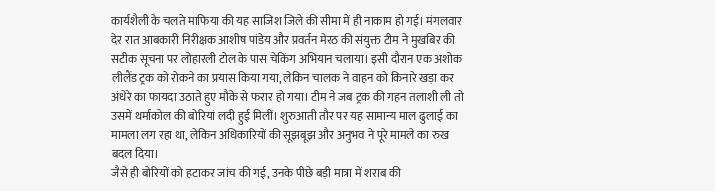कार्यशैली के चलते माफिया की यह साजिश जिले की सीमा में ही नाकाम हो गई। मंगलवार देर रात आबकारी निरीक्षक आशीष पांडेय और प्रवर्तन मेरठ की संयुक्त टीम ने मुखबिर की सटीक सूचना पर लोहारली टोल के पास चेकिंग अभियान चलाया। इसी दौरान एक अशोक लीलैंड ट्रक को रोकने का प्रयास किया गया, लेकिन चालक ने वाहन को किनारे खड़ा कर अंधेरे का फायदा उठाते हुए मौके से फरार हो गया। टीम ने जब ट्रक की गहन तलाशी ली तो उसमें थर्माकोल की बोरियां लदी हुई मिलीं। शुरुआती तौर पर यह सामान्य माल ढुलाई का मामला लग रहा था, लेकिन अधिकारियों की सूझबूझ और अनुभव ने पूरे मामले का रुख बदल दिया।
जैसे ही बोरियों को हटाकर जांच की गई, उनके पीछे बड़ी मात्रा में शराब की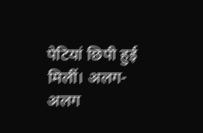पेटियां छिपी हुई मिलीं। अलग-अलग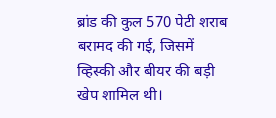ब्रांड की कुल 570 पेटी शराब बरामद की गई, जिसमें व्हिस्की और बीयर की बड़ी खेप शामिल थी।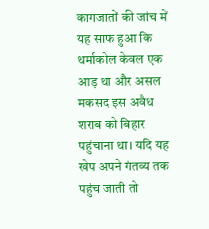कागजातों की जांच में यह साफ हुआ कि थर्माकोल केवल एक आड़ था और असल मकसद इस अवैध शराब को बिहार पहुंचाना था। यदि यह खेप अपने गंतव्य तक पहुंच जाती तो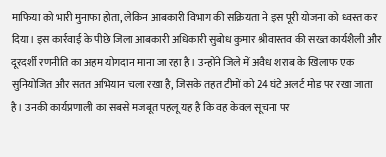माफिया को भारी मुनाफा होता, लेकिन आबकारी विभाग की सक्रियता ने इस पूरी योजना को ध्वस्त कर दिया। इस कार्रवाई के पीछे जिला आबकारी अधिकारी सुबोध कुमार श्रीवास्तव की सख्त कार्यशैली और दूरदर्शी रणनीति का अहम योगदान माना जा रहा है। उन्होंने जिले में अवैध शराब के खिलाफ एक सुनियोजित और सतत अभियान चला रखा है, जिसके तहत टीमों को 24 घंटे अलर्ट मोड पर रखा जाता है। उनकी कार्यप्रणाली का सबसे मजबूत पहलू यह है कि वह केवल सूचना पर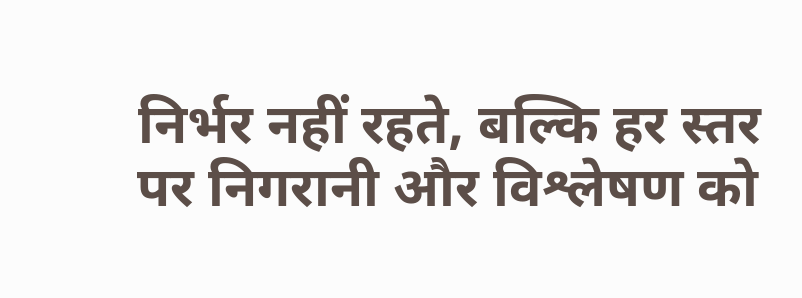निर्भर नहीं रहते, बल्कि हर स्तर पर निगरानी और विश्लेषण को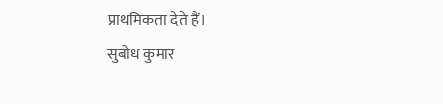प्राथमिकता देते हैं।
सुबोध कुमार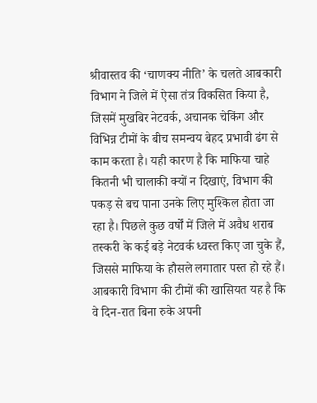श्रीवास्तव की ‘चाणक्य नीति’ के चलते आबकारी विभाग ने जिले में ऐसा तंत्र विकसित किया है, जिसमें मुखबिर नेटवर्क, अचानक चेकिंग और विभिन्न टीमों के बीच समन्वय बेहद प्रभावी ढंग से काम करता है। यही कारण है कि माफिया चाहे कितनी भी चालाकी क्यों न दिखाएं, विभाग की पकड़ से बच पाना उनके लिए मुश्किल होता जा रहा है। पिछले कुछ वर्षों में जिले में अवैध शराब तस्करी के कई बड़े नेटवर्क ध्वस्त किए जा चुके हैं, जिससे माफिया के हौसले लगातार पस्त हो रहे हैं। आबकारी विभाग की टीमों की खासियत यह है कि वे दिन-रात बिना रुके अपनी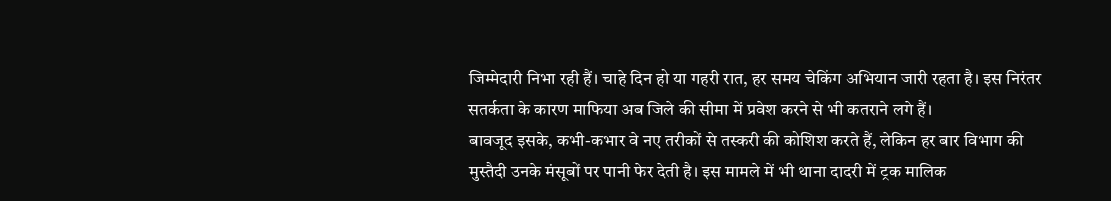जिम्मेदारी निभा रही हैं। चाहे दिन हो या गहरी रात, हर समय चेकिंग अभियान जारी रहता है। इस निरंतर सतर्कता के कारण माफिया अब जिले की सीमा में प्रवेश करने से भी कतराने लगे हैं।
बावजूद इसके, कभी-कभार वे नए तरीकों से तस्करी की कोशिश करते हैं, लेकिन हर बार विभाग की मुस्तैदी उनके मंसूबों पर पानी फेर देती है। इस मामले में भी थाना दादरी में ट्रक मालिक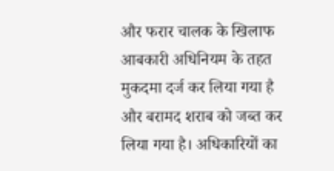और फरार चालक के खिलाफ आबकारी अधिनियम के तहत मुकदमा दर्ज कर लिया गया है और बरामद शराब को जब्त कर लिया गया है। अधिकारियों का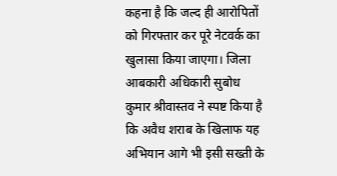कहना है कि जल्द ही आरोपितों को गिरफ्तार कर पूरे नेटवर्क का खुलासा किया जाएगा। जिला आबकारी अधिकारी सुबोध कुमार श्रीवास्तव ने स्पष्ट किया है कि अवैध शराब के खिलाफ यह अभियान आगे भी इसी सख्ती के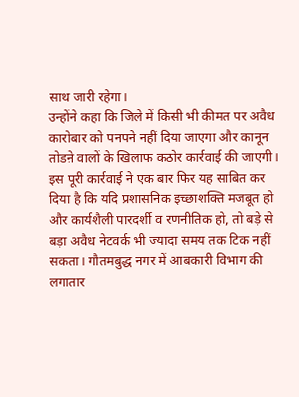साथ जारी रहेगा।
उन्होंने कहा कि जिले में किसी भी कीमत पर अवैध कारोबार को पनपने नहीं दिया जाएगा और कानून तोडऩे वालों के खिलाफ कठोर कार्रवाई की जाएगी। इस पूरी कार्रवाई ने एक बार फिर यह साबित कर दिया है कि यदि प्रशासनिक इच्छाशक्ति मजबूत हो और कार्यशैली पारदर्शी व रणनीतिक हो, तो बड़े से बड़ा अवैध नेटवर्क भी ज्यादा समय तक टिक नहीं सकता। गौतमबुद्ध नगर में आबकारी विभाग की लगातार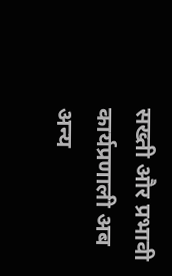सख्ती और प्रभावी कार्यप्रणाली अब अन्य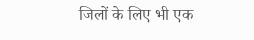जिलों के लिए भी एक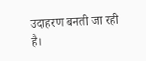उदाहरण बनती जा रही है।